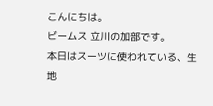こんにちは。
ビームス 立川の加部です。
本日はスーツに使われている、生地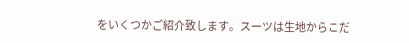をいくつかご紹介致します。スーツは生地からこだ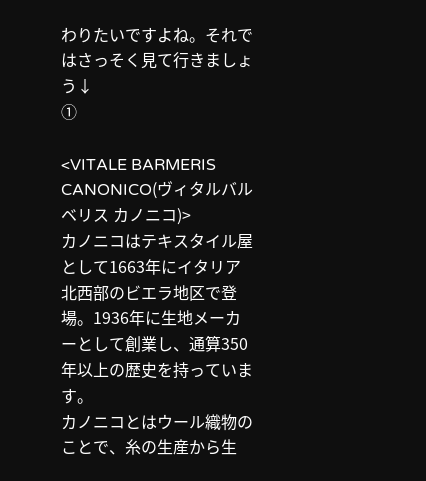わりたいですよね。それではさっそく見て行きましょう↓
①

<VITALE BARMERIS CANONICO(ヴィタルバルベリス カノニコ)>
カノニコはテキスタイル屋として1663年にイタリア北西部のビエラ地区で登場。1936年に生地メーカーとして創業し、通算350年以上の歴史を持っています。
カノニコとはウール織物のことで、糸の生産から生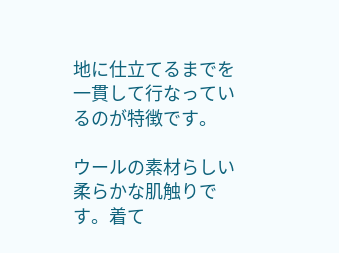地に仕立てるまでを一貫して行なっているのが特徴です。

ウールの素材らしい柔らかな肌触りです。着て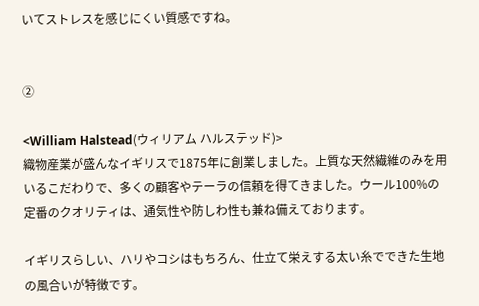いてストレスを感じにくい質感ですね。


②

<William Halstead(ウィリアム ハルステッド)>
織物産業が盛んなイギリスで1875年に創業しました。上質な天然繊維のみを用いるこだわりで、多くの顧客やテーラの信頼を得てきました。ウール100%の定番のクオリティは、通気性や防しわ性も兼ね備えております。

イギリスらしい、ハリやコシはもちろん、仕立て栄えする太い糸でできた生地の風合いが特徴です。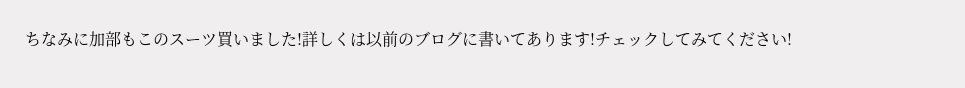ちなみに加部もこのスーツ買いました!詳しくは以前のブログに書いてあります!チェックしてみてください!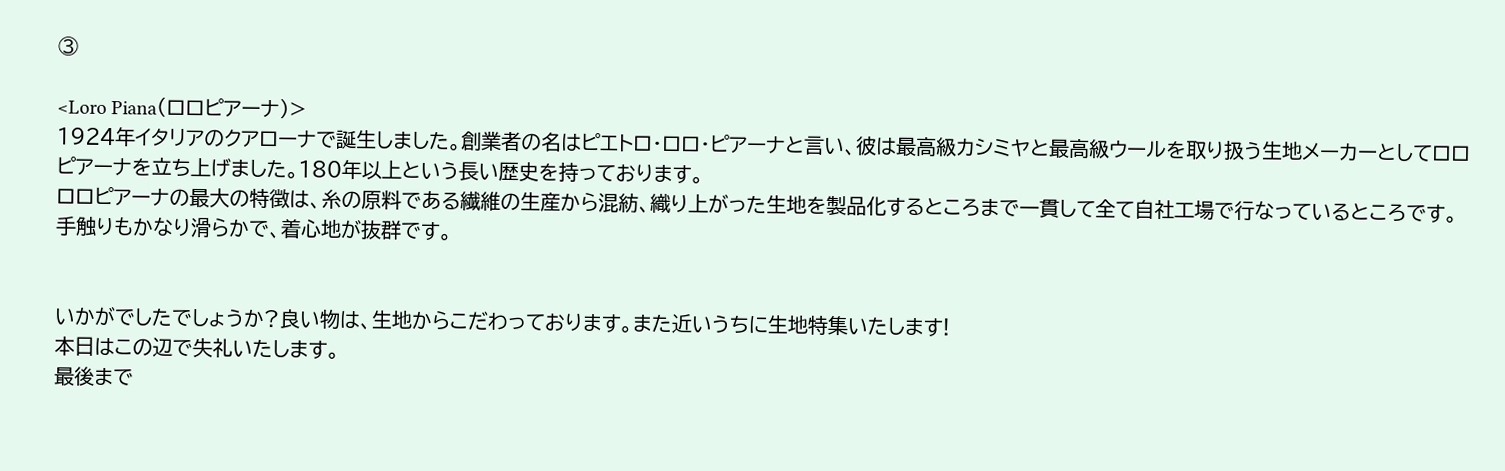③

<Loro Piana(ロロピアーナ)>
1924年イタリアのクアローナで誕生しました。創業者の名はピエトロ・ロロ・ピアーナと言い、彼は最高級カシミヤと最高級ウールを取り扱う生地メーカーとしてロロピアーナを立ち上げました。180年以上という長い歴史を持っております。
ロロピアーナの最大の特徴は、糸の原料である繊維の生産から混紡、織り上がった生地を製品化するところまで一貫して全て自社工場で行なっているところです。手触りもかなり滑らかで、着心地が抜群です。


いかがでしたでしょうか?良い物は、生地からこだわっております。また近いうちに生地特集いたします!
本日はこの辺で失礼いたします。
最後まで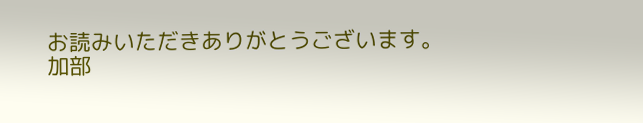お読みいただきありがとうございます。
加部